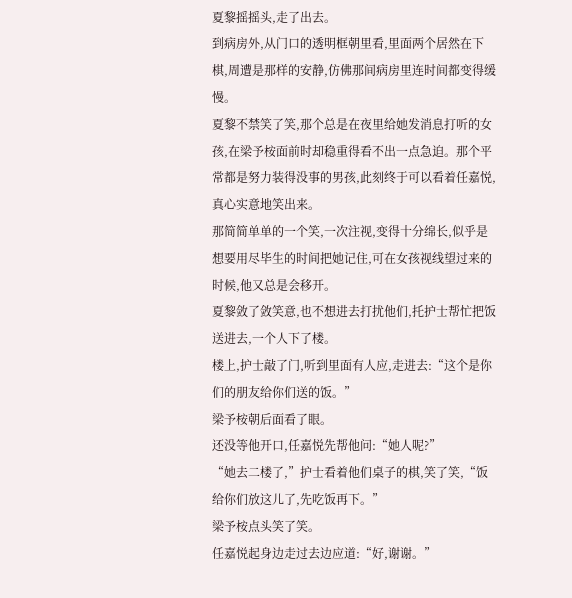夏黎摇摇头,走了出去。
到病房外,从门口的透明框朝里看,里面两个居然在下棋,周遭是那样的安静,仿佛那间病房里连时间都变得缓慢。
夏黎不禁笑了笑,那个总是在夜里给她发消息打听的女孩,在梁予桉面前时却稳重得看不出一点急迫。那个平常都是努力装得没事的男孩,此刻终于可以看着任嘉悦,真心实意地笑出来。
那简简单单的一个笑,一次注视,变得十分绵长,似乎是想要用尽毕生的时间把她记住,可在女孩视线望过来的时候,他又总是会移开。
夏黎敛了敛笑意,也不想进去打扰他们,托护士帮忙把饭送进去,一个人下了楼。
楼上,护士敲了门,听到里面有人应,走进去:“这个是你们的朋友给你们送的饭。”
梁予桉朝后面看了眼。
还没等他开口,任嘉悦先帮他问:“她人呢?”
“她去二楼了,”护士看着他们桌子的棋,笑了笑,“饭给你们放这儿了,先吃饭再下。”
梁予桉点头笑了笑。
任嘉悦起身边走过去边应道:“好,谢谢。”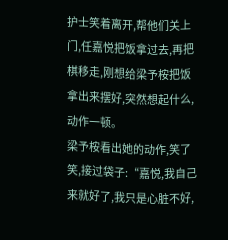护士笑着离开,帮他们关上门,任嘉悦把饭拿过去,再把棋移走,刚想给梁予桉把饭拿出来摆好,突然想起什么,动作一顿。
梁予桉看出她的动作,笑了笑,接过袋子:“嘉悦,我自己来就好了,我只是心脏不好,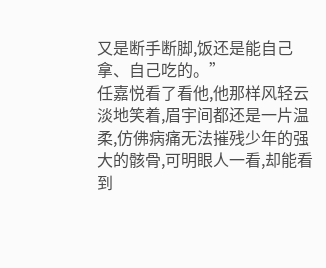又是断手断脚,饭还是能自己拿、自己吃的。”
任嘉悦看了看他,他那样风轻云淡地笑着,眉宇间都还是一片温柔,仿佛病痛无法摧残少年的强大的骸骨,可明眼人一看,却能看到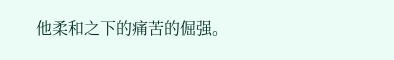他柔和之下的痛苦的倔强。